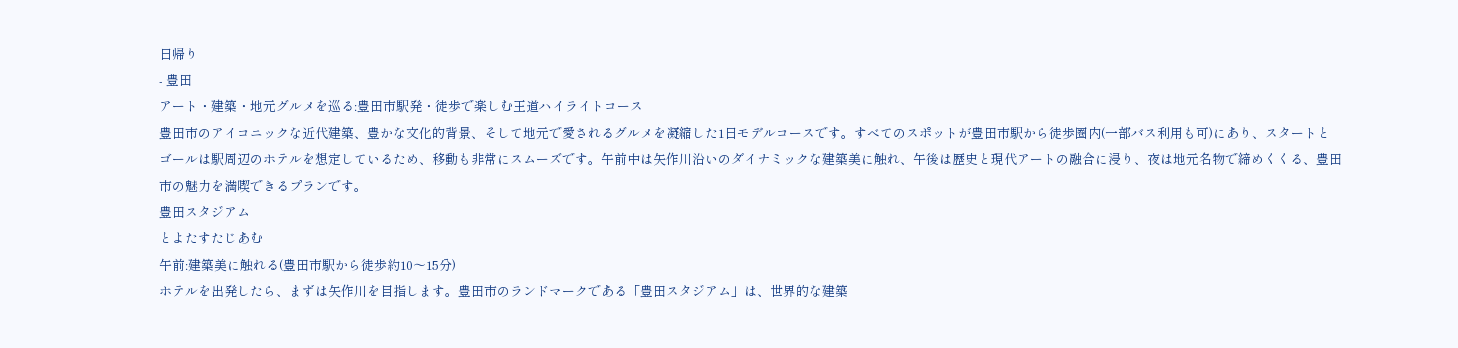日帰り
- 豊田
アート・建築・地元グルメを巡る:豊田市駅発・徒歩で楽しむ王道ハイライトコース
豊田市のアイコニックな近代建築、豊かな文化的背景、そして地元で愛されるグルメを凝縮した1日モデルコースです。すべてのスポットが豊田市駅から徒歩圏内(一部バス利用も可)にあり、スタートとゴールは駅周辺のホテルを想定しているため、移動も非常にスムーズです。午前中は矢作川沿いのダイナミックな建築美に触れ、午後は歴史と現代アートの融合に浸り、夜は地元名物で締めくくる、豊田市の魅力を満喫できるプランです。
豊田スタジアム
とよたすたじあむ
午前:建築美に触れる(豊田市駅から徒歩約10〜15分)
ホテルを出発したら、まずは矢作川を目指します。豊田市のランドマークである「豊田スタジアム」は、世界的な建築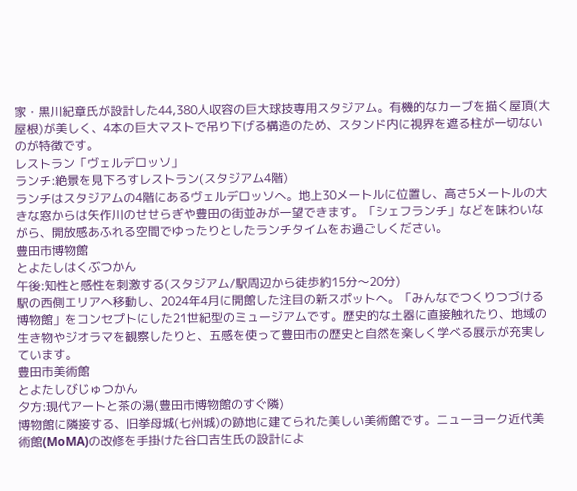家・黒川紀章氏が設計した44,380人収容の巨大球技専用スタジアム。有機的なカーブを描く屋頂(大屋根)が美しく、4本の巨大マストで吊り下げる構造のため、スタンド内に視界を遮る柱が一切ないのが特徴です。
レストラン「ヴェルデロッソ」
ランチ:絶景を見下ろすレストラン(スタジアム4階)
ランチはスタジアムの4階にあるヴェルデロッソへ。地上30メートルに位置し、高さ5メートルの大きな窓からは矢作川のせせらぎや豊田の街並みが一望できます。「シェフランチ」などを味わいながら、開放感あふれる空間でゆったりとしたランチタイムをお過ごしください。
豊田市博物館
とよたしはくぶつかん
午後:知性と感性を刺激する(スタジアム/駅周辺から徒歩約15分〜20分)
駅の西側エリアへ移動し、2024年4月に開館した注目の新スポットへ。「みんなでつくりつづける博物館」をコンセプトにした21世紀型のミュージアムです。歴史的な土器に直接触れたり、地域の生き物やジオラマを観察したりと、五感を使って豊田市の歴史と自然を楽しく学べる展示が充実しています。
豊田市美術館
とよたしびじゅつかん
夕方:現代アートと茶の湯(豊田市博物館のすぐ隣)
博物館に隣接する、旧挙母城(七州城)の跡地に建てられた美しい美術館です。ニューヨーク近代美術館(MoMA)の改修を手掛けた谷口吉生氏の設計によ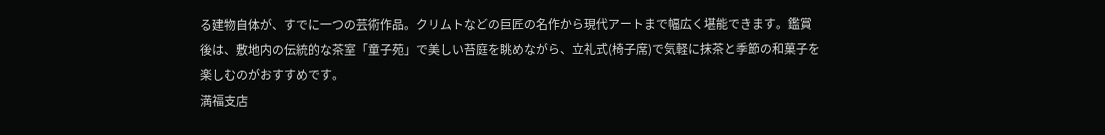る建物自体が、すでに一つの芸術作品。クリムトなどの巨匠の名作から現代アートまで幅広く堪能できます。鑑賞後は、敷地内の伝統的な茶室「童子苑」で美しい苔庭を眺めながら、立礼式(椅子席)で気軽に抹茶と季節の和菓子を楽しむのがおすすめです。
満福支店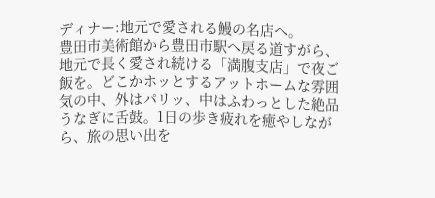ディナー:地元で愛される鰻の名店へ。
豊田市美術館から豊田市駅へ戻る道すがら、地元で長く愛され続ける「満腹支店」で夜ご飯を。どこかホッとするアットホームな雰囲気の中、外はパリッ、中はふわっとした絶品うなぎに舌鼓。1日の歩き疲れを癒やしながら、旅の思い出を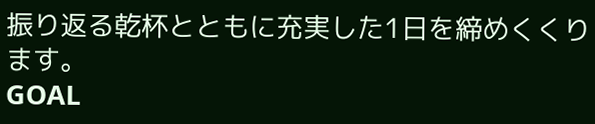振り返る乾杯とともに充実した1日を締めくくります。
GOAL